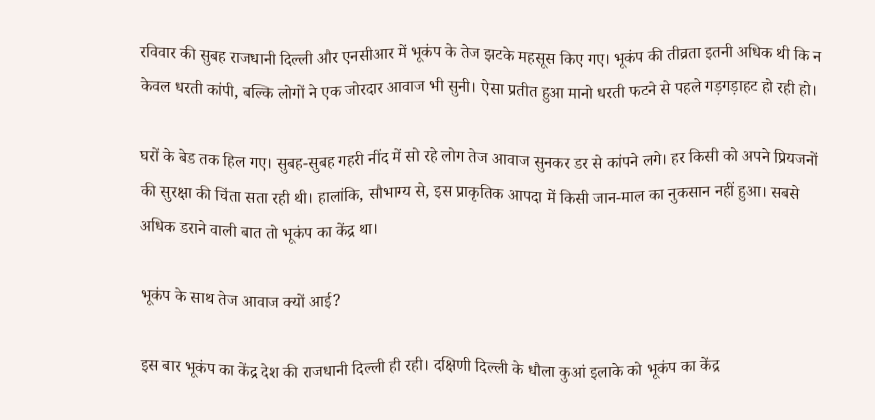रविवार की सुबह राजधानी दिल्ली और एनसीआर में भूकंप के तेज झटके महसूस किए गए। भूकंप की तीव्रता इतनी अधिक थी कि न केवल धरती कांपी, बल्कि लोगों ने एक जोरदार आवाज भी सुनी। ऐसा प्रतीत हुआ मानो धरती फटने से पहले गड़गड़ाहट हो रही हो।

घरों के बेड तक हिल गए। सुबह-सुबह गहरी नींद में सो रहे लोग तेज आवाज सुनकर डर से कांपने लगे। हर किसी को अपने प्रियजनों की सुरक्षा की चिंता सता रही थी। हालांकि, सौभाग्य से, इस प्राकृतिक आपदा में किसी जान-माल का नुकसान नहीं हुआ। सबसे अधिक डराने वाली बात तो भूकंप का केंद्र था।

भूकंप के साथ तेज आवाज क्यों आई?

इस बार भूकंप का केंद्र देश की राजधानी दिल्ली ही रही। दक्षिणी दिल्ली के धौला कुआं इलाके को भूकंप का केंद्र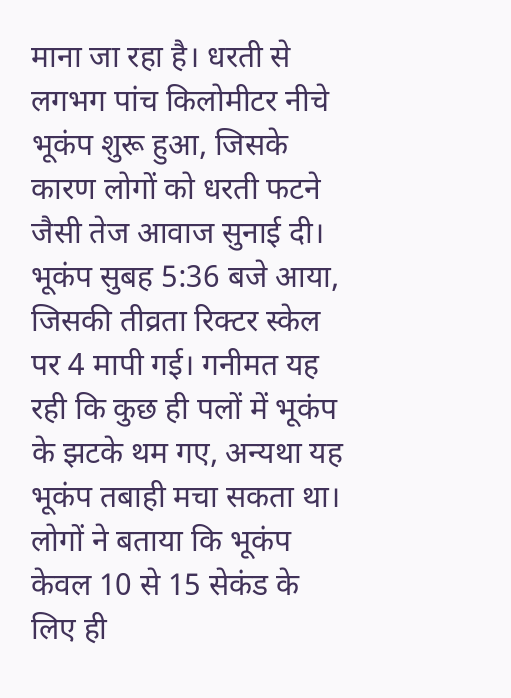माना जा रहा है। धरती से लगभग पांच किलोमीटर नीचे भूकंप शुरू हुआ, जिसके कारण लोगों को धरती फटने जैसी तेज आवाज सुनाई दी। भूकंप सुबह 5:36 बजे आया, जिसकी तीव्रता रिक्टर स्केल पर 4 मापी गई। गनीमत यह रही कि कुछ ही पलों में भूकंप के झटके थम गए, अन्यथा यह भूकंप तबाही मचा सकता था। लोगों ने बताया कि भूकंप केवल 10 से 15 सेकंड के लिए ही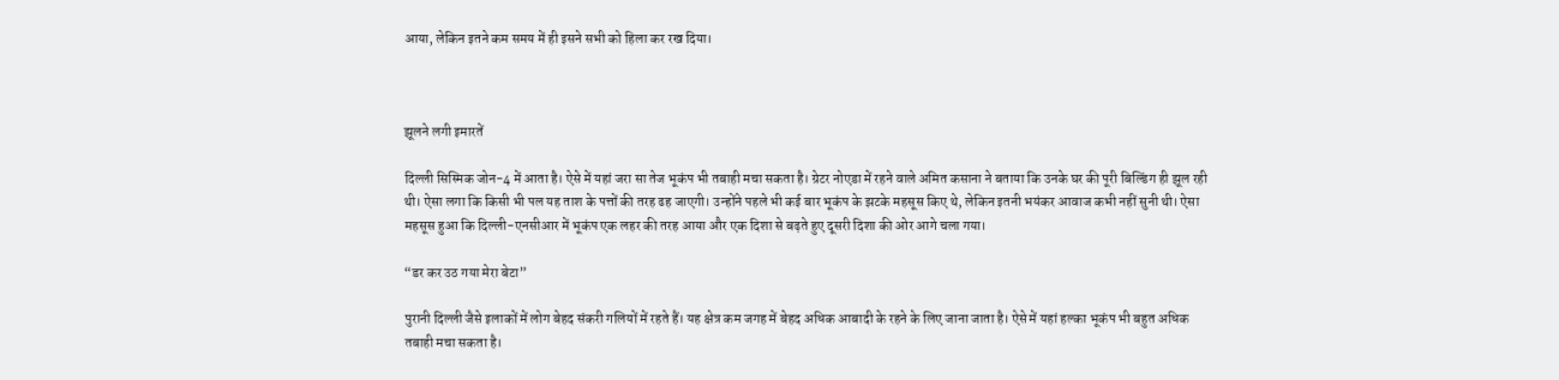आया, लेकिन इतने कम समय में ही इसने सभी को हिला कर रख दिया।



झूलने लगी इमारतें

दिल्ली सिस्मिक जोन-4 में आता है। ऐसे में यहां जरा सा तेज भूकंप भी तबाही मचा सकता है। ग्रेटर नोएडा में रहने वाले अमित कसाना ने बताया कि उनके घर की पूरी बिल्डिंग ही झूल रही थी। ऐसा लगा कि किसी भी पल यह ताश के पत्तों की तरह ढह जाएगी। उन्होंने पहले भी कई बार भूकंप के झटके महसूस किए थे, लेकिन इतनी भयंकर आवाज कभी नहीं सुनी थी। ऐसा महसूस हुआ कि दिल्ली-एनसीआर में भूकंप एक लहर की तरह आया और एक दिशा से बढ़ते हुए दूसरी दिशा की ओर आगे चला गया।

“डर कर उठ गया मेरा बेटा”

पुरानी दिल्ली जैसे इलाकों में लोग बेहद संकरी गलियों में रहते हैं। यह क्षेत्र कम जगह में बेहद अधिक आबादी के रहने के लिए जाना जाता है। ऐसे में यहां हल्का भूकंप भी बहुत अधिक तबाही मचा सकता है।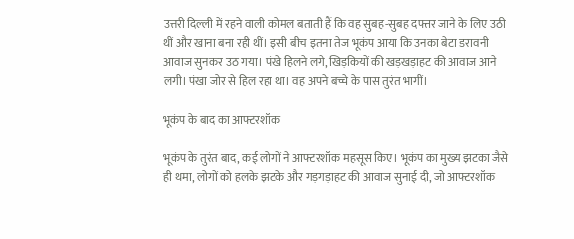उत्तरी दिल्ली में रहने वाली कोमल बताती हैं कि वह सुबह-सुबह दफ्तर जाने के लिए उठी थीं और खाना बना रही थीं। इसी बीच इतना तेज भूकंप आया कि उनका बेटा डरावनी आवाज सुनकर उठ गया। पंखे हिलने लगे, खिड़कियों की खड़खड़ाहट की आवाज आने लगी। पंखा जोर से हिल रहा था। वह अपने बच्चे के पास तुरंत भागीं।

भूकंप के बाद का आफ्टरशॉक

भूकंप के तुरंत बाद, कई लोगों ने आफ्टरशॉक महसूस किए। भूकंप का मुख्य झटका जैसे ही थमा, लोगों को हलके झटके और गड़गड़ाहट की आवाज सुनाई दी, जो आफ्टरशॉक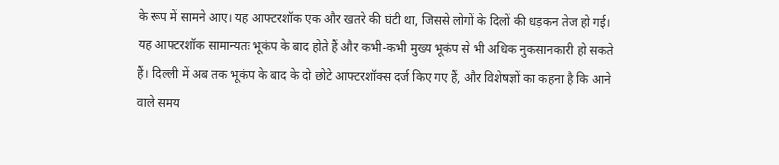के रूप में सामने आए। यह आफ्टरशॉक एक और खतरे की घंटी था, जिससे लोगों के दिलों की धड़कन तेज हो गई। यह आफ्टरशॉक सामान्यतः भूकंप के बाद होते हैं और कभी-कभी मुख्य भूकंप से भी अधिक नुकसानकारी हो सकते हैं। दिल्ली में अब तक भूकंप के बाद के दो छोटे आफ्टरशॉक्स दर्ज किए गए हैं, और विशेषज्ञों का कहना है कि आने वाले समय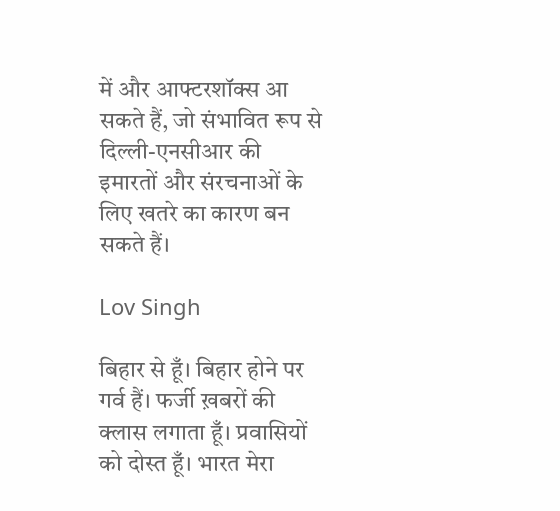में और आफ्टरशॉक्स आ सकते हैं, जो संभावित रूप से दिल्ली-एनसीआर की इमारतों और संरचनाओं के लिए खतरे का कारण बन सकते हैं।

Lov Singh

बिहार से हूँ। बिहार होने पर गर्व हैं। फर्जी ख़बरों की क्लास लगाता हूँ। प्रवासियों को दोस्त हूँ। भारत मेरा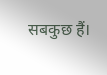सबकुछ हैं।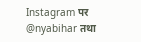Instagram पर @nyabihar तथा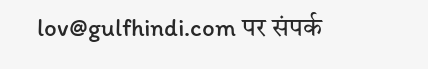lov@gulfhindi.com पर संपर्क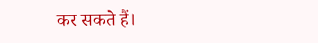कर सकते हैं।